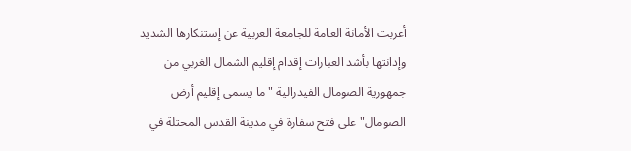أعربت الأمانة العامة للجامعة العربية عن إستنكارها الشديد وإدانتها بأشد العبارات إقدام إقليم الشمال الغربي من جمهورية الصومال الفيدرالية "ما يسمى إقليم أرض الصومال" على فتح سفارة في مدينة القدس المحتلة في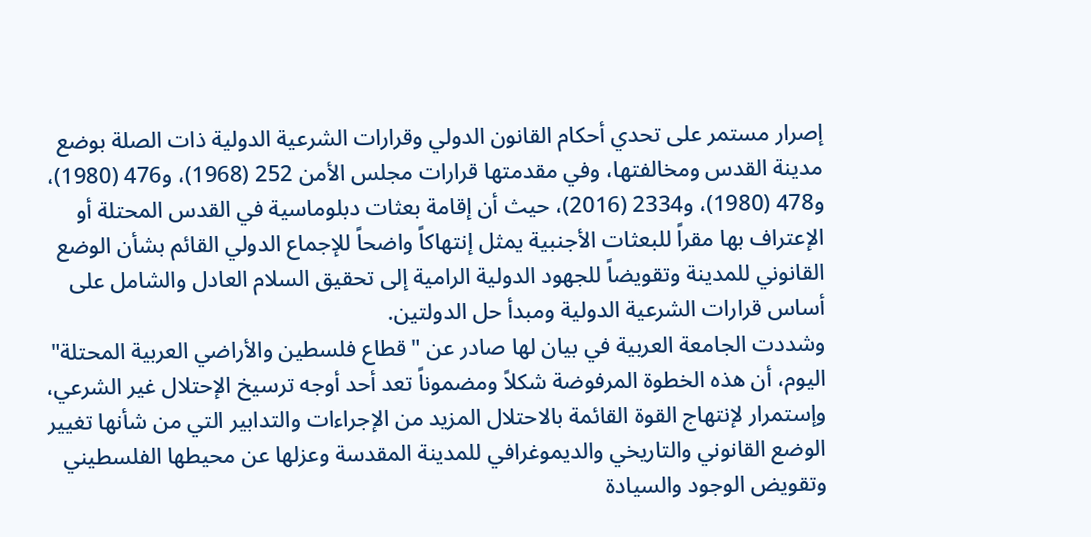إصرار مستمر على تحدي أحكام القانون الدولي وقرارات الشرعية الدولية ذات الصلة بوضع مدينة القدس ومخالفتها، وفي مقدمتها قرارات مجلس الأمن 252 (1968)، و476 (1980)، و478 (1980)، و2334 (2016)، حيث أن إقامة بعثات دبلوماسية في القدس المحتلة أو الإعتراف بها مقراً للبعثات الأجنبية يمثل إنتهاكاً واضحاً للإجماع الدولي القائم بشأن الوضع القانوني للمدينة وتقويضاً للجهود الدولية الرامية إلى تحقيق السلام العادل والشامل على أساس قرارات الشرعية الدولية ومبدأ حل الدولتين.
وشددت الجامعة العربية في بيان لها صادر عن "قطاع فلسطين والأراضي العربية المحتلة" اليوم، أن هذه الخطوة المرفوضة شكلاً ومضموناً تعد أحد أوجه ترسيخ الإحتلال غير الشرعي، وإستمرار لإنتهاج القوة القائمة بالاحتلال المزيد من الإجراءات والتدابير التي من شأنها تغيير الوضع القانوني والتاريخي والديموغرافي للمدينة المقدسة وعزلها عن محيطها الفلسطيني وتقويض الوجود والسيادة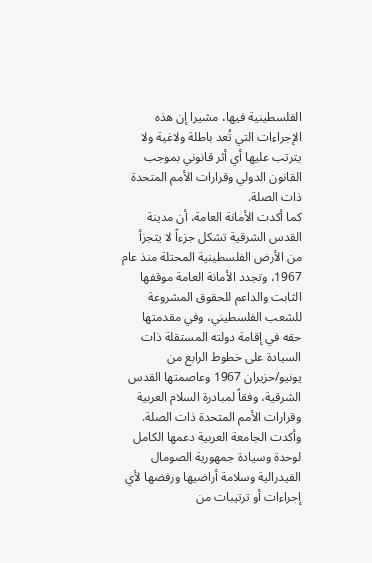الفلسطينية فيها، مشيرا إن هذه الإجراءات التي تُعد باطلة ولاغية ولا يترتب عليها أي أثر قانوني بموجب القانون الدولي وقرارات الأمم المتحدة ذات الصلة.
كما أكدت الأمانة العامة، أن مدينة القدس الشرقية تشكل جزءاً لا يتجزأ من الأرض الفلسطينية المحتلة منذ عام 1967، وتجدد الأمانة العامة موقفها الثابت والداعم للحقوق المشروعة للشعب الفلسطيني، وفي مقدمتها حقه في إقامة دولته المستقلة ذات السيادة على خطوط الرابع من يونيو/حزيران 1967 وعاصمتها القدس الشرقية، وفقاً لمبادرة السلام العربية وقرارات الأمم المتحدة ذات الصلة.
وأكدت الجامعة العربية دعمها الكامل لوحدة وسيادة جمهورية الصومال الفيدرالية وسلامة أراضيها ورفضها لأي إجراءات أو ترتيبات من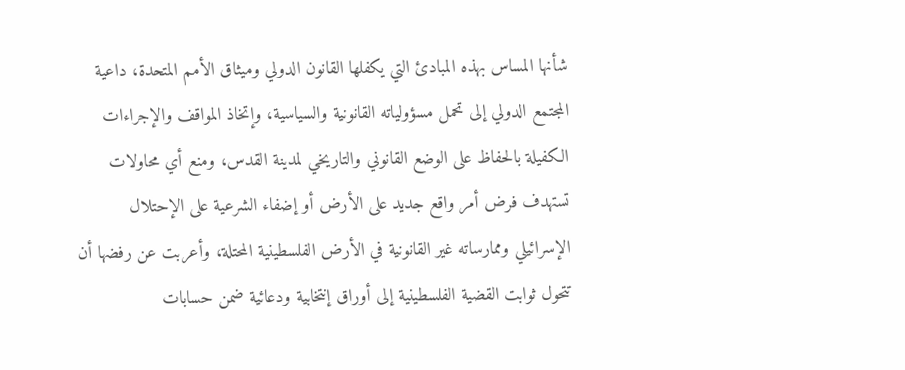شأنها المساس بهذه المبادئ التي يكفلها القانون الدولي وميثاق الأمم المتحدة، داعية المجتمع الدولي إلى تحمل مسؤولياته القانونية والسياسية، وإتخاذ المواقف والإجراءات الكفيلة بالحفاظ على الوضع القانوني والتاريخي لمدينة القدس، ومنع أي محاولات تستهدف فرض أمر واقع جديد على الأرض أو إضفاء الشرعية على الإحتلال الإسرائيلي وممارساته غير القانونية في الأرض الفلسطينية المحتلة، وأعربت عن رفضها أن تتحول ثوابت القضية الفلسطينية إلى أوراق إنتخابية ودعائية ضمن حسابات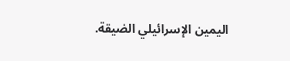اليمين الإسرائيلي الضيقة.